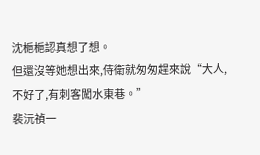沈梔梔認真想了想。
但還沒等她想出來,侍衛就匆匆趕來說“大人,不好了,有刺客闖水東巷。”
裴沅禎一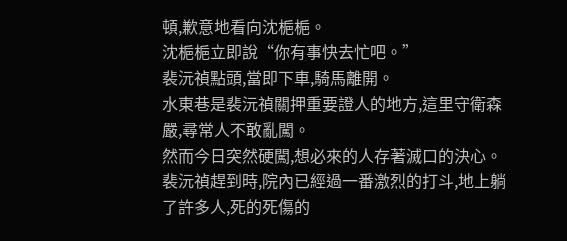頓,歉意地看向沈梔梔。
沈梔梔立即說“你有事快去忙吧。”
裴沅禎點頭,當即下車,騎馬離開。
水東巷是裴沅禎關押重要證人的地方,這里守衛森嚴,尋常人不敢亂闖。
然而今日突然硬闖,想必來的人存著滅口的決心。
裴沅禎趕到時,院內已經過一番激烈的打斗,地上躺了許多人,死的死傷的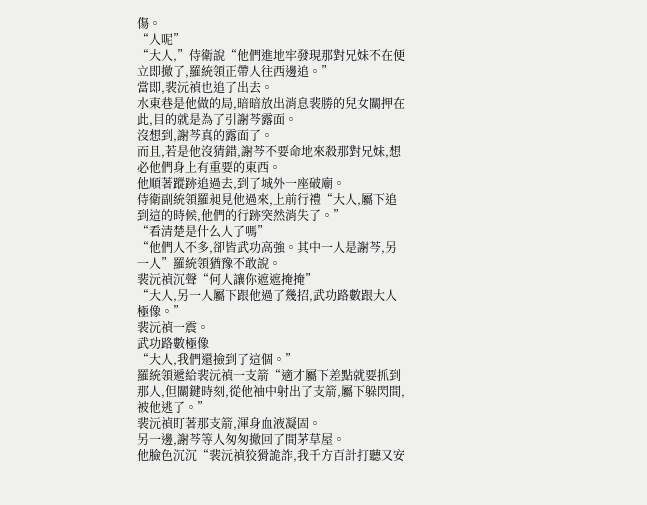傷。
“人呢”
“大人,”侍衛說“他們進地牢發現那對兄妹不在便立即撤了,羅統領正帶人往西邊追。”
當即,裴沅禎也追了出去。
水東巷是他做的局,暗暗放出消息裴勝的兒女關押在此,目的就是為了引謝芩露面。
沒想到,謝芩真的露面了。
而且,若是他沒猜錯,謝芩不要命地來殺那對兄妹,想必他們身上有重要的東西。
他順著蹤跡追過去,到了城外一座破廟。
侍衛副統領羅昶見他過來,上前行禮“大人,屬下追到這的時候,他們的行跡突然消失了。”
“看清楚是什么人了嗎”
“他們人不多,卻皆武功高強。其中一人是謝芩,另一人”羅統領猶豫不敢說。
裴沅禎沉聲“何人讓你遮遮掩掩”
“大人,另一人屬下跟他過了幾招,武功路數跟大人極像。”
裴沅禎一震。
武功路數極像
“大人,我們還撿到了這個。”
羅統領遞給裴沅禎一支箭“適才屬下差點就要抓到那人,但關鍵時刻,從他袖中射出了支箭,屬下躲閃間,被他逃了。”
裴沅禎盯著那支箭,渾身血液凝固。
另一邊,謝芩等人匆匆撤回了間茅草屋。
他臉色沉沉“裴沅禎狡猾詭詐,我千方百計打聽又安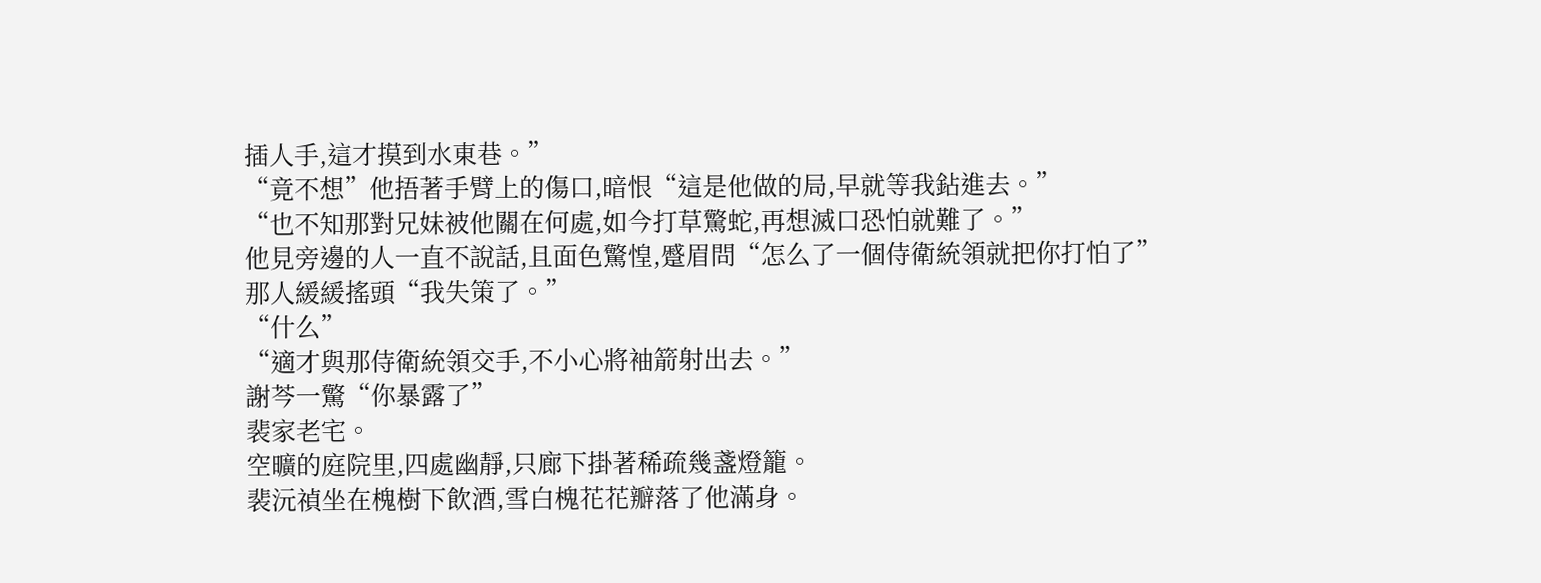插人手,這才摸到水東巷。”
“竟不想”他捂著手臂上的傷口,暗恨“這是他做的局,早就等我鉆進去。”
“也不知那對兄妹被他關在何處,如今打草驚蛇,再想滅口恐怕就難了。”
他見旁邊的人一直不說話,且面色驚惶,蹙眉問“怎么了一個侍衛統領就把你打怕了”
那人緩緩搖頭“我失策了。”
“什么”
“適才與那侍衛統領交手,不小心將袖箭射出去。”
謝芩一驚“你暴露了”
裴家老宅。
空曠的庭院里,四處幽靜,只廊下掛著稀疏幾盞燈籠。
裴沅禎坐在槐樹下飲酒,雪白槐花花瓣落了他滿身。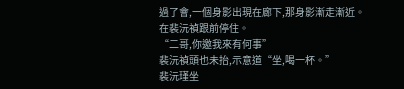過了會,一個身影出現在廊下,那身影漸走漸近。
在裴沅禎跟前停住。
“二哥,你邀我來有何事”
裴沅禎頭也未抬,示意道“坐,喝一杯。”
裴沅瑾坐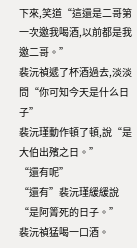下來,笑道“這還是二哥第一次邀我喝酒,以前都是我邀二哥。”
裴沅禎遞了杯酒過去,淡淡問“你可知今天是什么日子”
裴沅瑾動作頓了頓,說“是大伯出殯之日。”
“還有呢”
“還有”裴沅瑾緩緩說“是阿箐死的日子。”
裴沅禎猛喝一口酒。